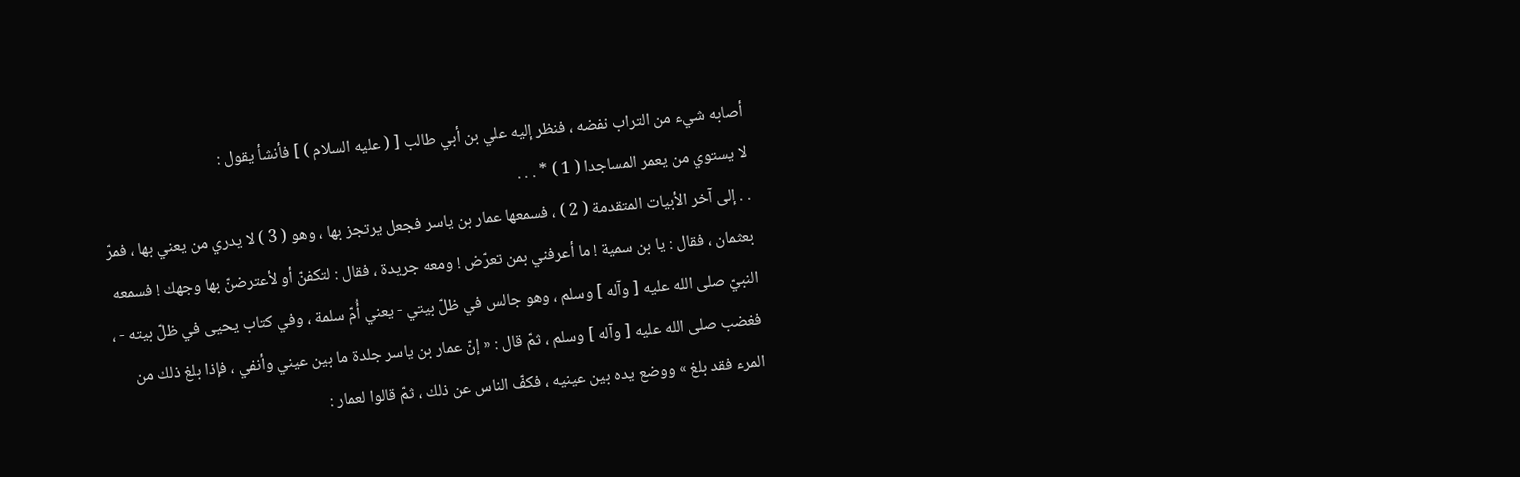أصابه شيء من التراب نفضه ، فنظر إليه علي بن أبي طالب [ ( عليه السلام ) ] فأنشأ يقول :
لا يستوي من يعمر المساجدا ( 1 ) * . . .
. . إلى آخر الأبيات المتقدمة ( 2 ) ، فسمعها عمار بن ياسر فجعل يرتجز بها ، وهو ( 3 ) لا يدري من يعني بها ، فمرّ بعثمان ، فقال : يا بن سمية ! ما أعرفني بمن تعرّض ! ومعه جريدة ، فقال : لتكفنّ أو لأعترضنّ بها وجهك ! فسمعه النبيّ صلى الله عليه [ وآله ] وسلم ، وهو جالس في ظلّ بيتي - يعني أُمّ سلمة ، وفي كتاب يحيى في ظلّ بيته - ، فغضب صلى الله عليه [ وآله ] وسلم ، ثمّ قال : « إنّ عمار بن ياسر جلدة ما بين عيني وأنفي ، فإذا بلغ ذلك من المرء فقد بلغ » ووضع يده بين عينيه ، فكفّ الناس عن ذلك ، ثمّ قالوا لعمار :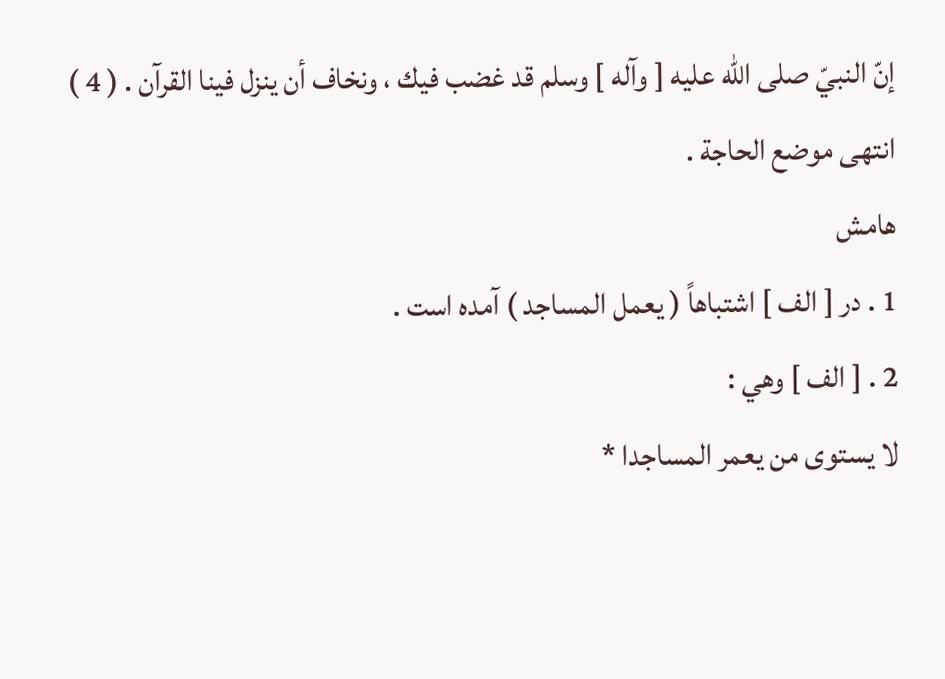إنّ النبيّ صلى الله عليه [ وآله ] وسلم قد غضب فيك ، ونخاف أن ينزل فينا القرآن . ( 4 ) انتهى موضع الحاجة .
هامش
1 . در [ الف ] اشتباهاً ( يعمل المساجد ) آمده است .
2 . [ الف ] وهي :
لا يستوى من يعمر المساجدا *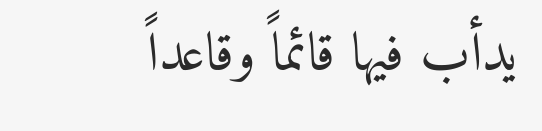يدأب فيها قائماً وقاعداً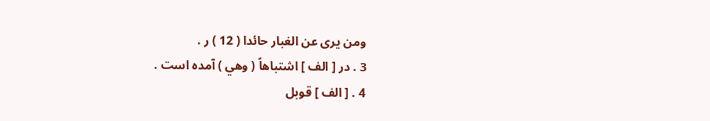ومن يرى عن الغبار حائدا ( 12 ) ر .
3 . در [ الف ] اشتباهاً ( وهي ) آمده است .
4 . [ الف ] قوبل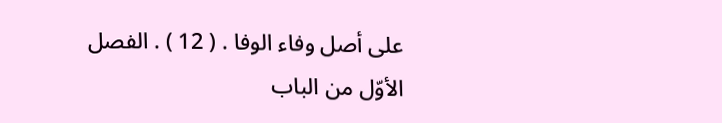على أصل وفاء الوفا . ( 12 ) . الفصل الأوّل من الباب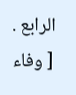الرابع . [ وفاء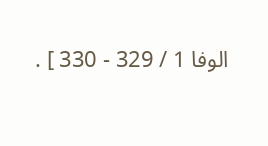الوفا 1 / 329 - 330 ] .